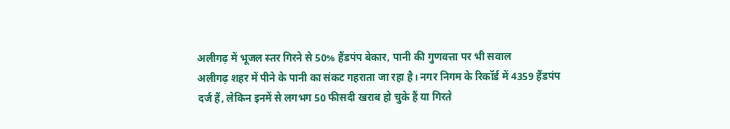अलीगढ़ में भूजल स्तर गिरने से 50% हैंडपंप बेकार, पानी की गुणवत्ता पर भी सवाल
अलीगढ़ शहर में पीने के पानी का संकट गहराता जा रहा है। नगर निगम के रिकॉर्ड में 4359 हैंडपंप दर्ज हैं, लेकिन इनमें से लगभग 50 फीसदी खराब हो चुके हैं या गिरते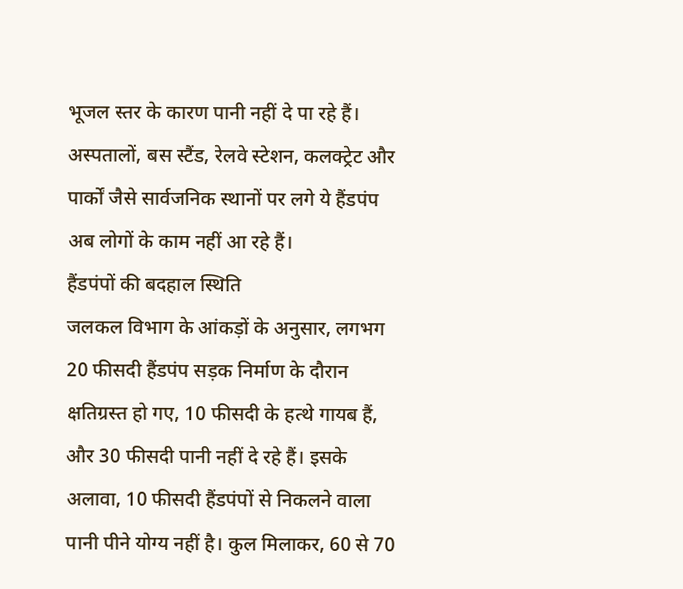भूजल स्तर के कारण पानी नहीं दे पा रहे हैं। अस्पतालों, बस स्टैंड, रेलवे स्टेशन, कलक्ट्रेट और पार्कों जैसे सार्वजनिक स्थानों पर लगे ये हैंडपंप अब लोगों के काम नहीं आ रहे हैं।
हैंडपंपों की बदहाल स्थिति
जलकल विभाग के आंकड़ों के अनुसार, लगभग 20 फीसदी हैंडपंप सड़क निर्माण के दौरान क्षतिग्रस्त हो गए, 10 फीसदी के हत्थे गायब हैं, और 30 फीसदी पानी नहीं दे रहे हैं। इसके अलावा, 10 फीसदी हैंडपंपों से निकलने वाला पानी पीने योग्य नहीं है। कुल मिलाकर, 60 से 70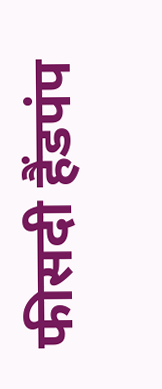फीसदी हैंडपंप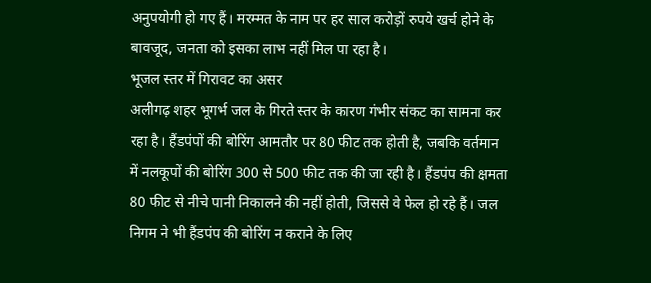अनुपयोगी हो गए हैं। मरम्मत के नाम पर हर साल करोड़ों रुपये खर्च होने के बावजूद, जनता को इसका लाभ नहीं मिल पा रहा है।
भूजल स्तर में गिरावट का असर
अलीगढ़ शहर भूगर्भ जल के गिरते स्तर के कारण गंभीर संकट का सामना कर रहा है। हैंडपंपों की बोरिंग आमतौर पर 80 फीट तक होती है, जबकि वर्तमान में नलकूपों की बोरिंग 300 से 500 फीट तक की जा रही है। हैंडपंप की क्षमता 80 फीट से नीचे पानी निकालने की नहीं होती, जिससे वे फेल हो रहे हैं। जल निगम ने भी हैंडपंप की बोरिंग न कराने के लिए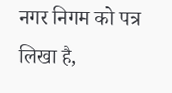नगर निगम को पत्र लिखा है,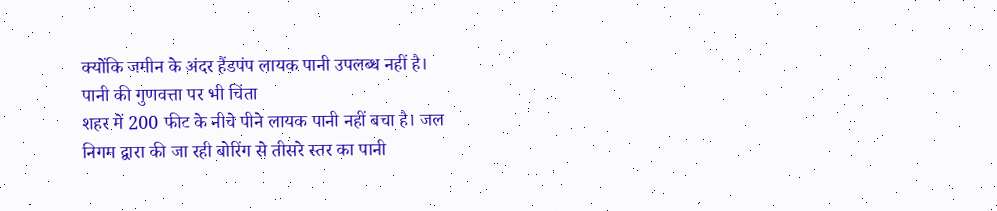क्योंकि जमीन के अंदर हैंडपंप लायक पानी उपलब्ध नहीं है।
पानी की गुणवत्ता पर भी चिंता
शहर में 200 फीट के नीचे पीने लायक पानी नहीं बचा है। जल निगम द्वारा की जा रही बोरिंग से तीसरे स्तर का पानी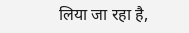लिया जा रहा है,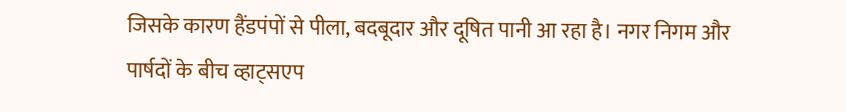जिसके कारण हैंडपंपों से पीला, बदबूदार और दूषित पानी आ रहा है। नगर निगम और पार्षदों के बीच व्हाट्सएप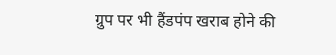ग्रुप पर भी हैंडपंप खराब होने की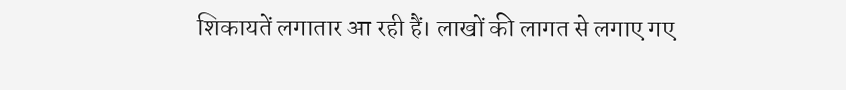शिकायतें लगातार आ रही हैं। लाखों की लागत से लगाए गए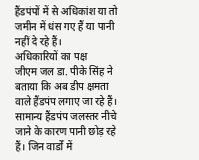हैंडपंपों में से अधिकांश या तो जमीन में धंस गए हैं या पानी नहीं दे रहे हैं।
अधिकारियों का पक्ष
जीएम जल डा. पीके सिंह ने बताया कि अब डीप क्षमता वाले हैंडपंप लगाए जा रहे हैं। सामान्य हैंडपंप जलस्तर नीचे जाने के कारण पानी छोड़ रहे हैं। जिन वार्डों में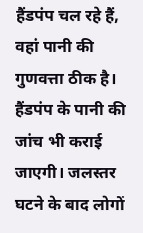हैंडपंप चल रहे हैं, वहां पानी की गुणवत्ता ठीक है। हैंडपंप के पानी की जांच भी कराई जाएगी। जलस्तर घटने के बाद लोगों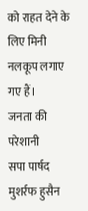को राहत देने के लिए मिनी नलकूप लगाए गए हैं।
जनता की परेशानी
सपा पार्षद मुशर्रफ हुसैन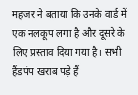महजर ने बताया कि उनके वार्ड में एक नलकूप लगा है और दूसरे के लिए प्रस्ताव दिया गया है। सभी हैंडपंप खराब पड़े हैं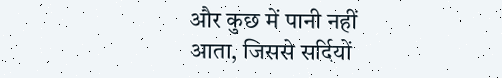और कुछ में पानी नहीं आता, जिससे सर्दियों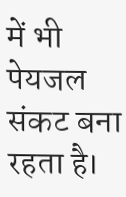में भी पेयजल संकट बना रहता है।